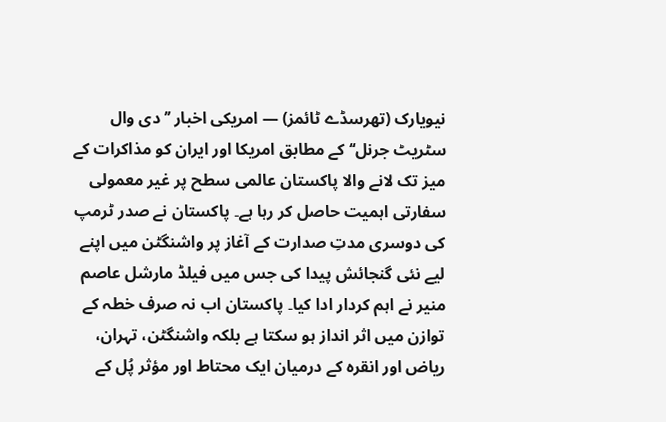نیویارک (تھرسڈے ٹائمز) — امریکی اخبار ’’دی وال سٹریٹ جرنل‘‘ کے مطابق امریکا اور ایران کو مذاکرات کے میز تک لانے والا پاکستان عالمی سطح پر غیر معمولی سفارتی اہمیت حاصل کر رہا ہے۔ پاکستان نے صدر ٹرمپ کی دوسری مدتِ صدارت کے آغاز پر واشنگٹن میں اپنے لیے نئی گنجائش پیدا کی جس میں فیلڈ مارشل عاصم منیر نے اہم کردار ادا کیا۔ پاکستان اب نہ صرف خطہ کے توازن میں اثر انداز ہو سکتا ہے بلکہ واشنگٹن، تہران، ریاض اور انقرہ کے درمیان ایک محتاط اور مؤثر پُل کے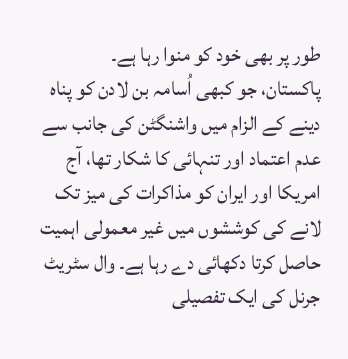طور پر بھی خود کو منوا رہا ہے۔
پاکستان، جو کبھی اُسامہ بن لادن کو پناہ دینے کے الزام میں واشنگٹن کی جانب سے عدم اعتماد اور تنہائی کا شکار تھا، آج امریکا اور ایران کو مذاکرات کی میز تک لانے کی کوششوں میں غیر معمولی اہمیت حاصل کرتا دکھائی دے رہا ہے۔ وال سٹریٹ جرنل کی ایک تفصیلی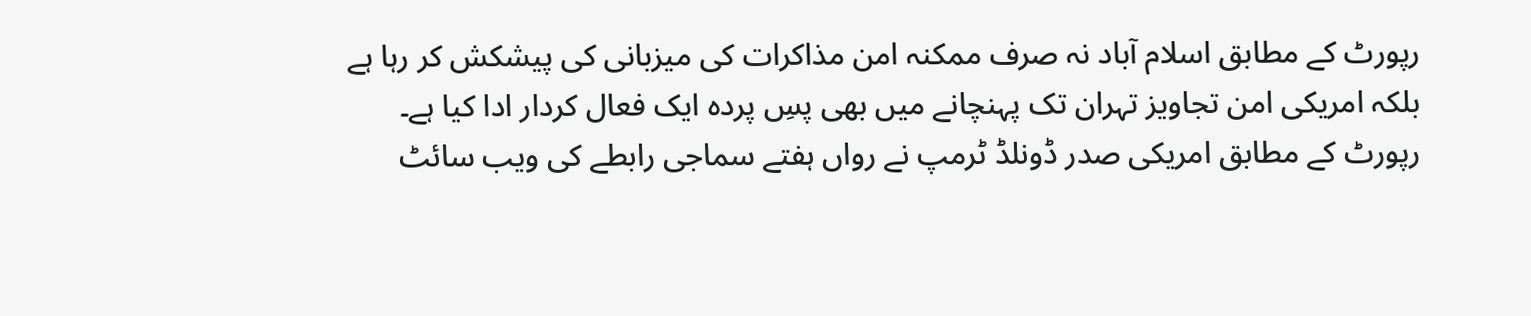رپورٹ کے مطابق اسلام آباد نہ صرف ممکنہ امن مذاکرات کی میزبانی کی پیشکش کر رہا ہے بلکہ امریکی امن تجاویز تہران تک پہنچانے میں بھی پسِ پردہ ایک فعال کردار ادا کیا ہے۔
رپورٹ کے مطابق امریکی صدر ڈونلڈ ٹرمپ نے رواں ہفتے سماجی رابطے کی ویب سائٹ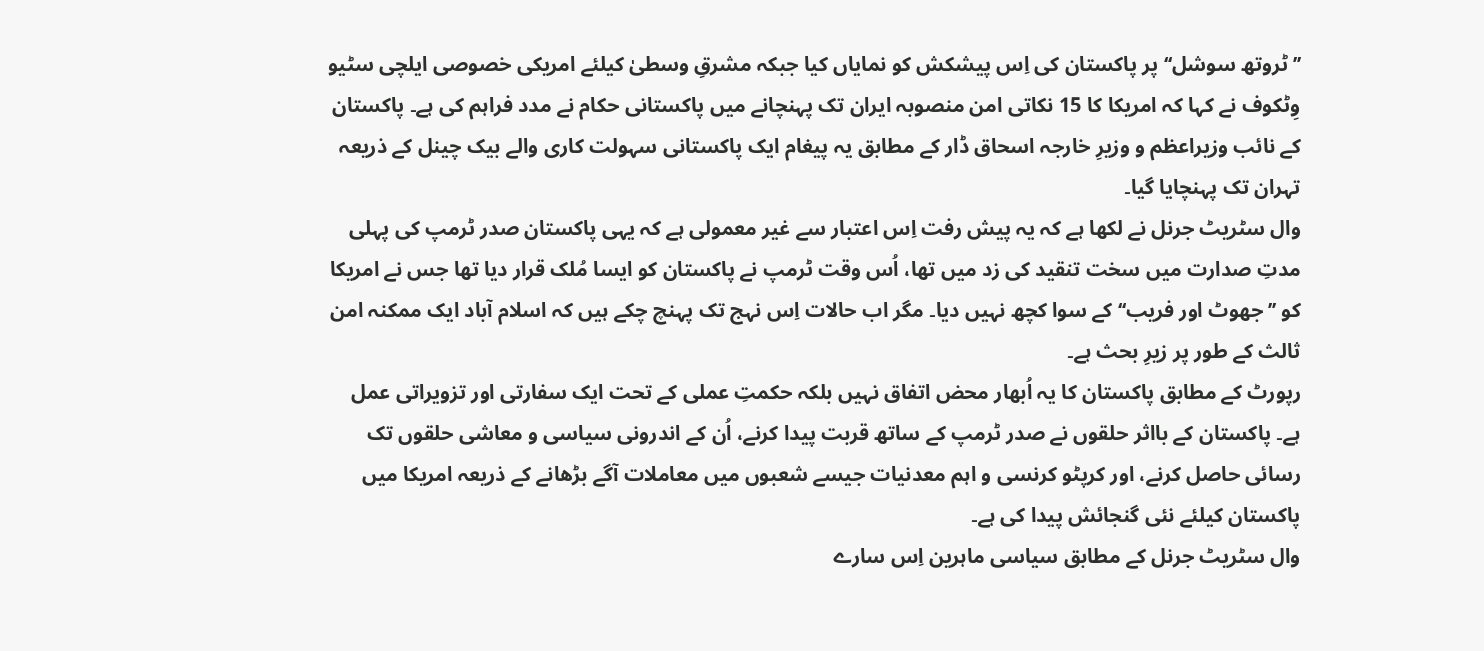’’ٹروتھ سوشل‘‘ پر پاکستان کی اِس پیشکش کو نمایاں کیا جبکہ مشرقِ وسطیٰ کیلئے امریکی خصوصی ایلچی سٹیو وِٹکوف نے کہا کہ امریکا کا 15 نکاتی امن منصوبہ ایران تک پہنچانے میں پاکستانی حکام نے مدد فراہم کی ہے۔ پاکستان کے نائب وزیراعظم و وزیرِ خارجہ اسحاق ڈار کے مطابق یہ پیغام ایک پاکستانی سہولت کاری والے بیک چینل کے ذریعہ تہران تک پہنچایا گیا۔
وال سٹریٹ جرنل نے لکھا ہے کہ یہ پیش رفت اِس اعتبار سے غیر معمولی ہے کہ یہی پاکستان صدر ٹرمپ کی پہلی مدتِ صدارت میں سخت تنقید کی زد میں تھا، اُس وقت ٹرمپ نے پاکستان کو ایسا مُلک قرار دیا تھا جس نے امریکا کو ’’جھوٹ اور فریب‘‘ کے سوا کچھ نہیں دیا۔ مگر اب حالات اِس نہج تک پہنچ چکے ہیں کہ اسلام آباد ایک ممکنہ امن ثالث کے طور پر زیرِ بحث ہے۔
رپورٹ کے مطابق پاکستان کا یہ اُبھار محض اتفاق نہیں بلکہ حکمتِ عملی کے تحت ایک سفارتی اور تزویراتی عمل ہے۔ پاکستان کے بااثر حلقوں نے صدر ٹرمپ کے ساتھ قربت پیدا کرنے، اُن کے اندرونی سیاسی و معاشی حلقوں تک رسائی حاصل کرنے، اور کرپٹو کرنسی و اہم معدنیات جیسے شعبوں میں معاملات آگے بڑھانے کے ذریعہ امریکا میں پاکستان کیلئے نئی گنجائش پیدا کی ہے۔
وال سٹریٹ جرنل کے مطابق سیاسی ماہرین اِس سارے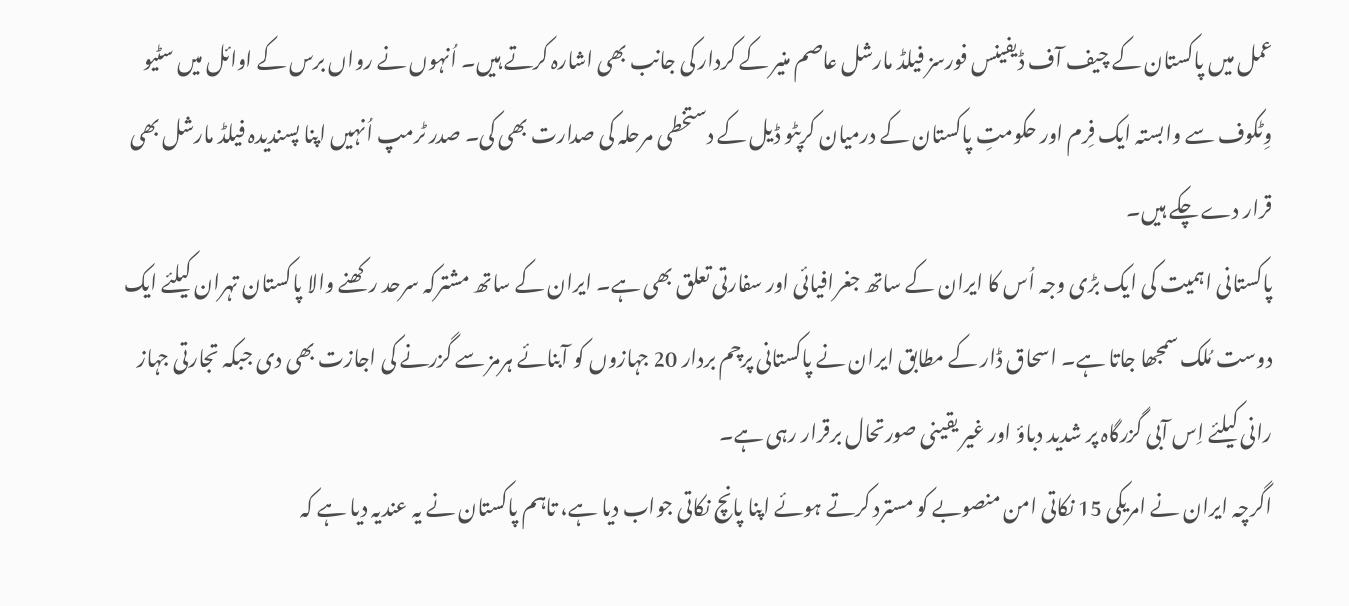عمل میں پاکستان کے چیف آف ڈیفینس فورسز فیلڈ مارشل عاصم منیر کے کردار کی جانب بھی اشارہ کرتے ہیں۔ اُنہوں نے رواں برس کے اوائل میں سٹیو وِٹکوف سے وابستہ ایک فِرم اور حکومتِ پاکستان کے درمیان کرپٹو ڈیل کے دستخطی مرحلہ کی صدارت بھی کی۔ صدر ٹرمپ اُنہیں اپنا پسندیدہ فیلڈ مارشل بھی قرار دے چکے ہیں۔
پاکستانی اہمیت کی ایک بڑی وجہ اُس کا ایران کے ساتھ جغرافیائی اور سفارتی تعلق بھی ہے۔ ایران کے ساتھ مشترکہ سرحد رکھنے والا پاکستان تہران کیلئے ایک دوست مُلک سمجھا جاتا ہے۔ اسحاق ڈار کے مطابق ایران نے پاکستانی پرچم بردار 20 جہازوں کو آبنائے ہرمز سے گزرنے کی اجازت بھی دی جبکہ تجارتی جہاز رانی کیلئے اِس آبی گزرگاہ پر شدید دباؤ اور غیر یقینی صورتحال برقرار رہی ہے۔
اگرچہ ایران نے امریکی 15 نکاتی امن منصوبے کو مسترد کرتے ہوئے اپنا پانچ نکاتی جواب دیا ہے، تاہم پاکستان نے یہ عندیہ دیا ہے کہ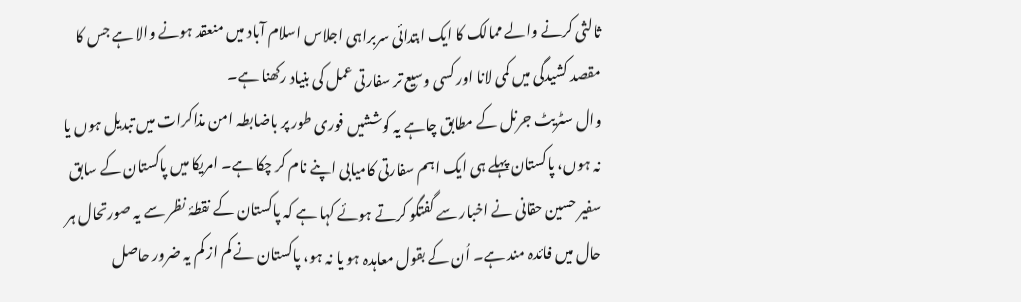ثالثی کرنے والے ممالک کا ایک ابتدائی سربراہی اجلاس اسلام آباد میں منعقد ہونے والا ہے جس کا مقصد کشیدگی میں کمی لانا اور کسی وسیع تر سفارتی عمل کی بنیاد رکھنا ہے۔
وال سٹریٹ جرنل کے مطابق چاہے یہ کوششیں فوری طور پر باضابطہ امن مذاکرات میں تبدیل ہوں یا نہ ہوں، پاکستان پہلے ہی ایک اہم سفارتی کامیابی اپنے نام کر چکا ہے۔ امریکا میں پاکستان کے سابق سفیر حسین حقانی نے اخبار سے گفتگو کرتے ہوئے کہا ہے کہ پاکستان کے نقطۂ نظر سے یہ صورتحال ہر حال میں فائدہ مند ہے۔ اُن کے بقول معاہدہ ہو یا نہ ہو، پاکستان نے کم از کم یہ ضرور حاصل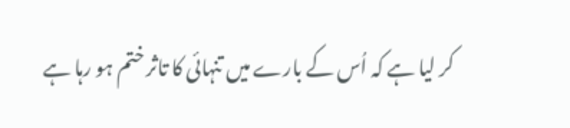کر لیا ہے کہ اُس کے بارے میں تنہائی کا تاثر ختم ہو رہا ہے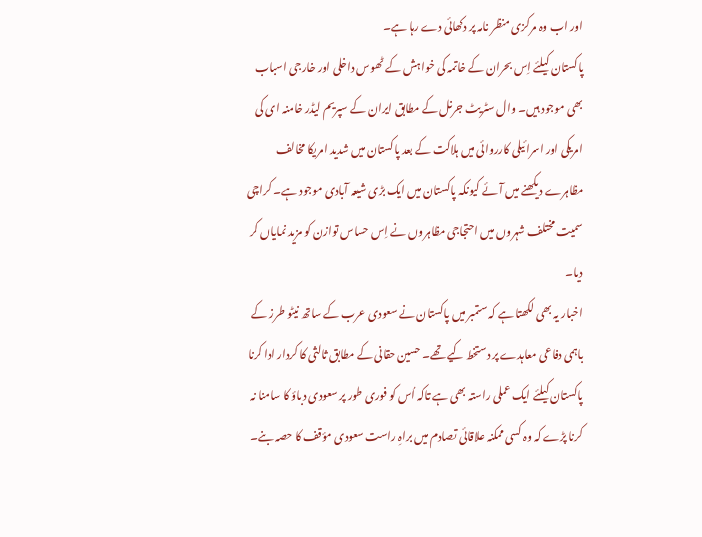اور اب وہ مرکزی منظر نامہ پر دکھائی دے رہا ہے۔
پاکستان کیلئے اِس بحران کے خاتمہ کی خواہش کے ٹھوس داخلی اور خارجی اسباب بھی موجود ہیں۔ وال سٹریٹ جرنل کے مطابق ایران کے سپریم لیڈر خامنہ ای کی امریکی اور اسرائیلی کارروائی میں ہلاکت کے بعد پاکستان میں شدید امریکا مخالف مظاہرے دیکھنے میں آئے کیونکہ پاکستان میں ایک بڑی شیعہ آبادی موجود ہے۔ کراچی سمیت مختلف شہروں میں احتجاجی مظاہروں نے اِس حساس توازن کو مزید نمایاں کر دیا۔
اخبار یہ بھی لکھتا ہے کہ ستمبر میں پاکستان نے سعودی عرب کے ساتھ نیٹو طرز کے باہمی دفاعی معاہدے پر دستخط کیے تھے۔ حسین حقانی کے مطابق ثالثی کا کردار ادا کرنا پاکستان کیلئے ایک عملی راستہ بھی ہے تاکہ اُس کو فوری طور پر سعودی دباؤ کا سامنا نہ کرنا پڑے کہ وہ کسی ممکنہ علاقائی تصادم میں براہِ راست سعودی مؤقف کا حصہ بنے۔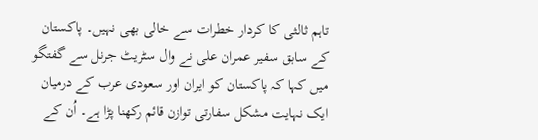تاہم ثالثی کا کردار خطرات سے خالی بھی نہیں۔ پاکستان کے سابق سفیر عمران علی نے وال سٹریٹ جرنل سے گفتگو میں کہا کہ پاکستان کو ایران اور سعودی عرب کے درمیان ایک نہایت مشکل سفارتی توازن قائم رکھنا پڑا ہے۔ اُن کے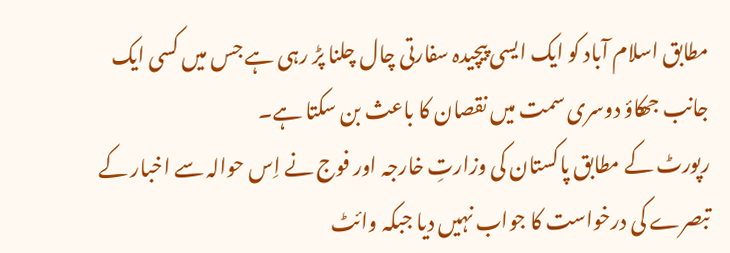مطابق اسلام آباد کو ایک ایسی پیچیدہ سفارتی چال چلنا پڑ رہی ہے جس میں کسی ایک جانب جھکاؤ دوسری سمت میں نقصان کا باعث بن سکتا ہے۔
رپورٹ کے مطابق پاکستان کی وزارتِ خارجہ اور فوج نے اِس حوالہ سے اخبار کے تبصرے کی درخواست کا جواب نہیں دیا جبکہ وائٹ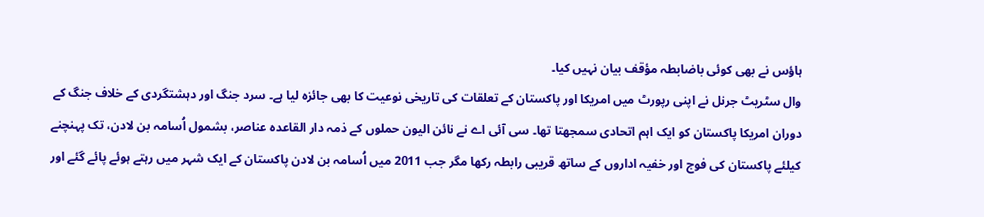ہاؤس نے بھی کوئی باضابطہ مؤقف بیان نہیں کیا۔
وال سٹریٹ جرنل نے اپنی رپورٹ میں امریکا اور پاکستان کے تعلقات کی تاریخی نوعیت کا بھی جائزہ لیا ہے۔ سرد جنگ اور دہشتگردی کے خلاف جنگ کے دوران امریکا پاکستان کو ایک اہم اتحادی سمجھتا تھا۔ سی آئی اے نے نائن الیون حملوں کے ذمہ دار القاعدہ عناصر، بشمول اُسامہ بن لادن، تک پہنچنے کیلئے پاکستان کی فوج اور خفیہ اداروں کے ساتھ قریبی رابطہ رکھا مگر جب 2011 میں اُسامہ بن لادن پاکستان کے ایک شہر میں رہتے ہوئے پائے گئے اور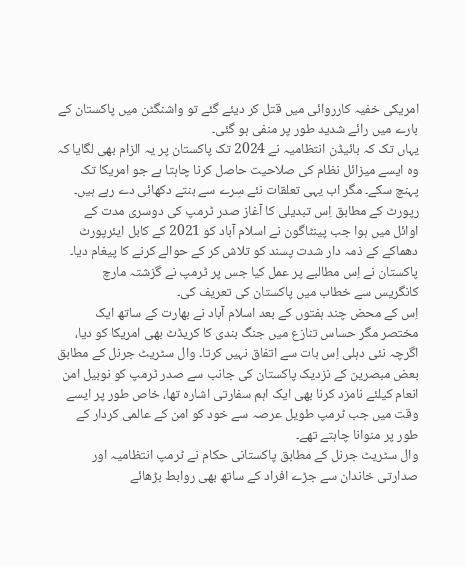امریکی خفیہ کارروائی میں قتل کر دیئے گئے تو واشنگٹن میں پاکستان کے بارے میں رائے شدید طور پر منفی ہو گئی۔
یہاں تک کہ بائیڈن انتظامیہ نے 2024 تک پاکستان پر یہ الزام بھی لگایا کہ وہ ایسے میزائل نظام کی صلاحیت حاصل کرنا چاہتا ہے جو امریکا تک پہنچ سکے۔ مگر اب یہی تعلقات نئے سِرے سے بنتے دکھائی دے رہے ہیں۔
رپورٹ کے مطابق اِس تبدیلی کا آغاز صدر ٹرمپ کی دوسری مدت کے اوائل میں ہوا جب پینٹاگون نے اسلام آباد کو 2021 کے کابل ایئرپورٹ دھماکے کے ذمہ دار شدت پسند کو تلاش کر کے حوالے کرنے کا پیغام دیا۔ پاکستان نے اِس مطالبے پر عمل کیا جس پر ٹرمپ نے گزشتہ مارچ کانگریس سے خطاب میں پاکستان کی تعریف کی۔
اِس کے محض چند ہفتوں کے بعد اسلام آباد نے بھارت کے ساتھ ایک مختصر مگر حساس تنازع میں جنگ بندی کا کریڈٹ بھی امریکا کو دیا، اگرچہ نئی دہلی اِس بات سے اتفاق نہیں کرتا۔ وال سٹریٹ جرنل کے مطابق بعض مبصرین کے نزدیک پاکستان کی جانب سے صدر ٹرمپ کو نوبیل امن انعام کیلئے نامزد کرنا بھی ایک اہم سفارتی اشارہ تھا، خاص طور پر ایسے وقت میں جب ٹرمپ طویل عرصہ سے خود کو امن کے عالمی کردار کے طور پر منوانا چاہتے تھے۔
وال سٹریٹ جرنل کے مطابق پاکستانی حکام نے ٹرمپ انتظامیہ اور صدارتی خاندان سے جڑے افراد کے ساتھ بھی روابط بڑھائے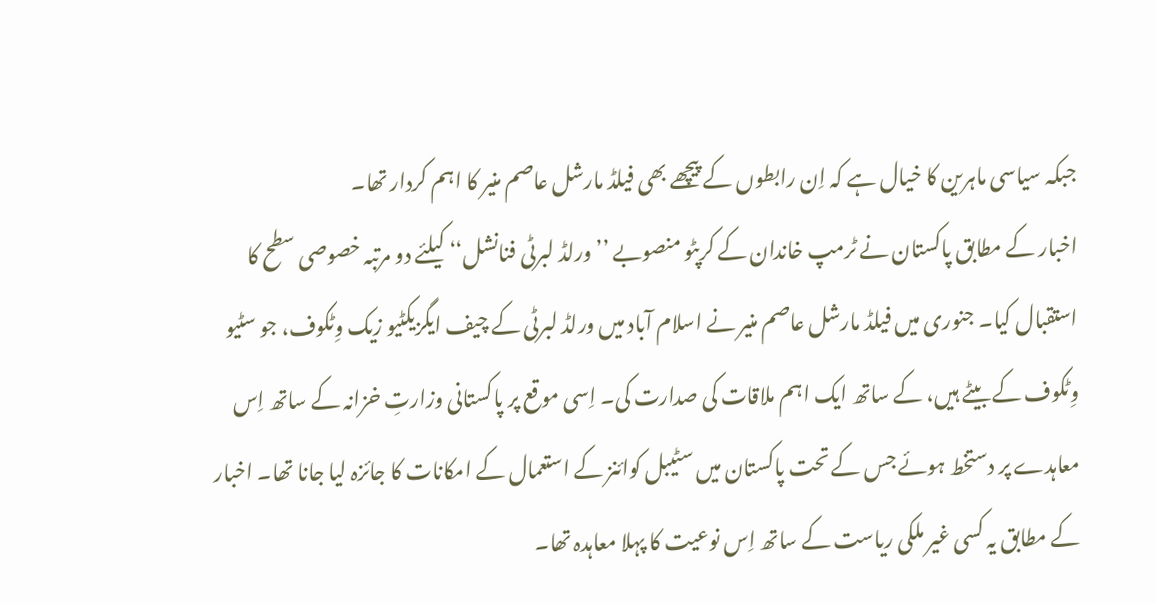جبکہ سیاسی ماہرین کا خیال ہے کہ اِن رابطوں کے پیچھے بھی فیلڈ مارشل عاصم منیر کا اہم کردار تھا۔
اخبار کے مطابق پاکستان نے ٹرمپ خاندان کے کرپٹو منصوبے ’’ورلڈ لبرٹی فنانشل‘‘ کیلئے دو مرتبہ خصوصی سطح کا استقبال کیا۔ جنوری میں فیلڈ مارشل عاصم منیر نے اسلام آباد میں ورلڈ لبرٹی کے چیف ایگزیکٹیو زیک وِٹکوف، جو سٹیو وِٹکوف کے بیٹے ہیں، کے ساتھ ایک اہم ملاقات کی صدارت کی۔ اِسی موقع پر پاکستانی وزارتِ خزانہ کے ساتھ اِس معاہدے پر دستخط ہوئے جس کے تحت پاکستان میں سٹیبل کوائنز کے استعمال کے امکانات کا جائزہ لیا جانا تھا۔ اخبار کے مطابق یہ کسی غیر ملکی ریاست کے ساتھ اِس نوعیت کا پہلا معاہدہ تھا۔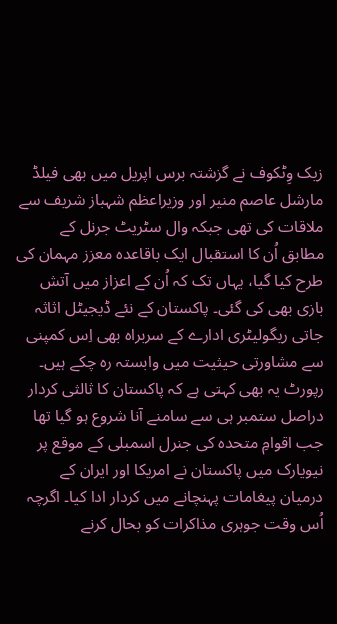زیک وِٹکوف نے گزشتہ برس اپریل میں بھی فیلڈ مارشل عاصم منیر اور وزیراعظم شہباز شریف سے ملاقات کی تھی جبکہ وال سٹریٹ جرنل کے مطابق اُن کا استقبال ایک باقاعدہ معزز مہمان کی طرح کیا گیا، یہاں تک کہ اُن کے اعزاز میں آتش بازی بھی کی گئی۔ پاکستان کے نئے ڈیجیٹل اثاثہ جاتی ریگولیٹری ادارے کے سربراہ بھی اِس کمپنی سے مشاورتی حیثیت میں وابستہ رہ چکے ہیں۔
رپورٹ یہ بھی کہتی ہے کہ پاکستان کا ثالثی کردار دراصل ستمبر ہی سے سامنے آنا شروع ہو گیا تھا جب اقوامِ متحدہ کی جنرل اسمبلی کے موقع پر نیویارک میں پاکستان نے امریکا اور ایران کے درمیان پیغامات پہنچانے میں کردار ادا کیا۔ اگرچہ اُس وقت جوہری مذاکرات کو بحال کرنے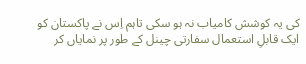کی یہ کوشش کامیاب نہ ہو سکی تاہم اِس نے پاکستان کو ایک قابلِ استعمال سفارتی چینل کے طور پر نمایاں کر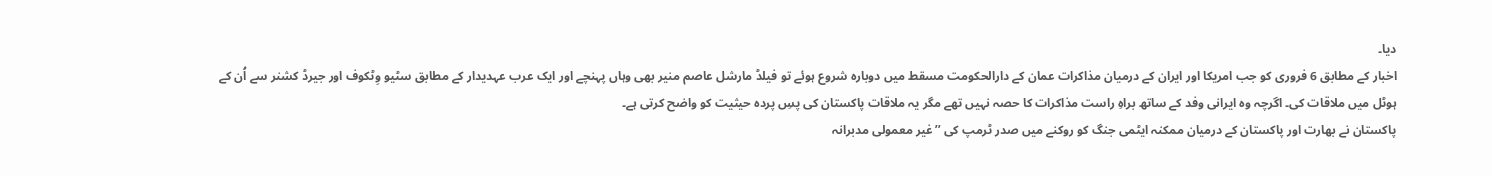دیا۔
اخبار کے مطابق 6 فروری کو جب امریکا اور ایران کے درمیان مذاکرات عمان کے دارالحکومت مسقط میں دوبارہ شروع ہوئے تو فیلڈ مارشل عاصم منیر بھی وہاں پہنچے اور ایک عرب عہدیدار کے مطابق سٹیو وِٹکوف اور جیرڈ کشنر سے اُن کے ہوٹل میں ملاقات کی۔ اگرچہ وہ ایرانی وفد کے ساتھ براہِ راست مذاکرات کا حصہ نہیں تھے مگر یہ ملاقات پاکستان کی پسِ پردہ حیثیت کو واضح کرتی ہے۔
پاکستان نے بھارت اور پاکستان کے درمیان ممکنہ ایٹمی جنگ کو روکنے میں صدر ٹرمپ کی ’’غیر معمولی مدبرانہ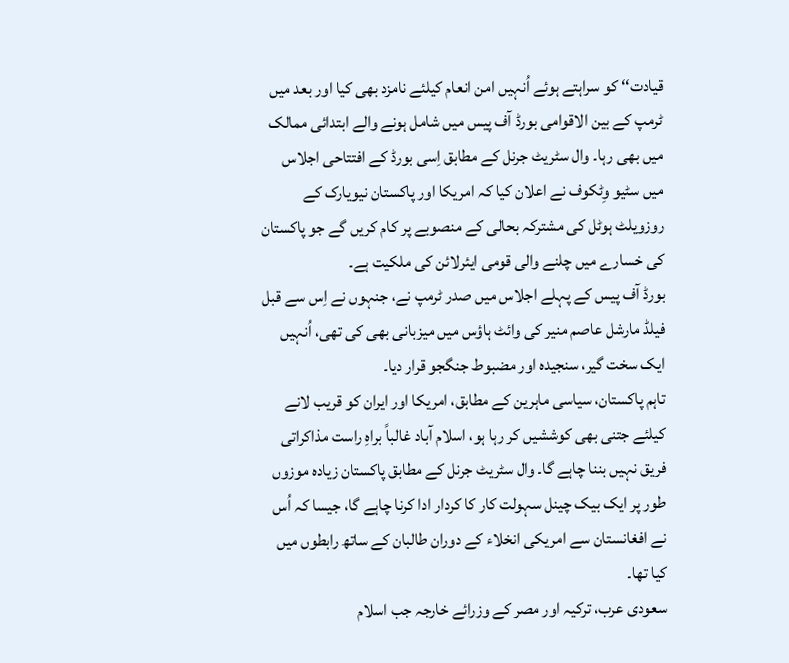قیادت‘‘ کو سراہتے ہوئے اُنہیں امن انعام کیلئے نامزد بھی کیا اور بعد میں ٹرمپ کے بین الاقوامی بورڈ آف پیس میں شامل ہونے والے ابتدائی ممالک میں بھی رہا۔ وال سٹریٹ جرنل کے مطابق اِسی بورڈ کے افتتاحی اجلاس میں سٹیو وِٹکوف نے اعلان کیا کہ امریکا اور پاکستان نیویارک کے روزویلٹ ہوٹل کی مشترکہ بحالی کے منصوبے پر کام کریں گے جو پاکستان کی خسارے میں چلنے والی قومی ایئرلائن کی ملکیت ہے۔
بورڈ آف پیس کے پہلے اجلاس میں صدر ٹرمپ نے، جنہوں نے اِس سے قبل فیلڈ مارشل عاصم منیر کی وائٹ ہاؤس میں میزبانی بھی کی تھی، اُنہیں ایک سخت گیر، سنجیدہ اور مضبوط جنگجو قرار دیا۔
تاہم پاکستان، سیاسی ماہرین کے مطابق، امریکا اور ایران کو قریب لانے کیلئے جتنی بھی کوششیں کر رہا ہو، اسلام آباد غالباً براہِ راست مذاکراتی فریق نہیں بننا چاہے گا۔ وال سٹریٹ جرنل کے مطابق پاکستان زیادہ موزوں طور پر ایک بیک چینل سہولت کار کا کردار ادا کرنا چاہے گا، جیسا کہ اُس نے افغانستان سے امریکی انخلاء کے دوران طالبان کے ساتھ رابطوں میں کیا تھا۔
سعودی عرب، ترکیہ اور مصر کے وزرائے خارجہ جب اسلام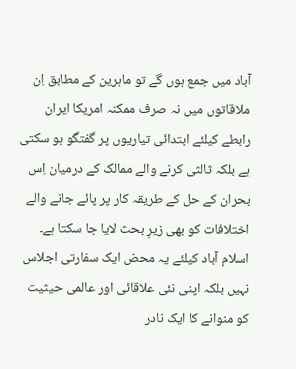آباد میں جمع ہوں گے تو ماہرین کے مطابق اِن ملاقاتوں میں نہ صرف ممکنہ امریکا ایران رابطے کیلئے ابتدائی تیاریوں پر گفتگو ہو سکتی ہے بلکہ ثالثی کرنے والے ممالک کے درمیان اِس بحران کے حل کے طریقہ کار پر پائے جانے والے اختلافات کو بھی زیرِ بحث لایا جا سکتا ہے۔
اسلام آباد کیلئے یہ محض ایک سفارتی اجلاس نہیں بلکہ اپنی نئی علاقائی اور عالمی حیثیت کو منوانے کا ایک نادر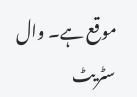موقع ہے۔ وال سٹریٹ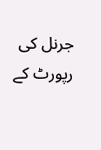جرنل کی رپورٹ کے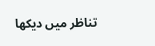تناظر میں دیکھا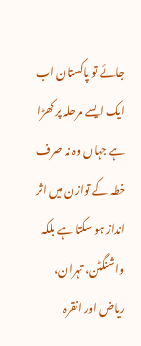جائے تو پاکستان اب ایک ایسے مرحلہ پر کھڑا ہے جہاں وہ نہ صرف خطہ کے توازن میں اثر انداز ہو سکتا ہے بلکہ واشنگٹن، تہران، ریاض اور انقرہ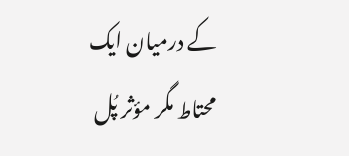کے درمیان ایک محتاط مگر مؤثر پُل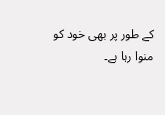کے طور پر بھی خود کو منوا رہا ہے۔